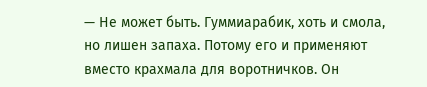— Не может быть. Гуммиарабик, хоть и смола, но лишен запаха. Потому его и применяют вместо крахмала для воротничков. Он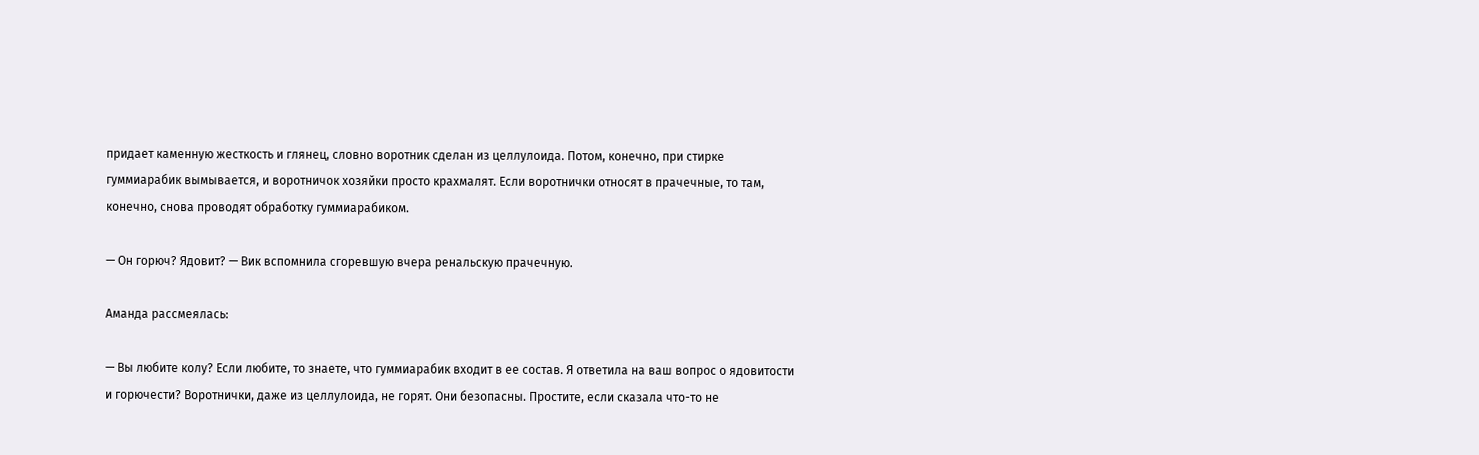придает каменную жесткость и глянец, словно воротник сделан из целлулоида. Потом, конечно, при стирке гуммиарабик вымывается, и воротничок хозяйки просто крахмалят. Если воротнички относят в прачечные, то там, конечно, снова проводят обработку гуммиарабиком.

— Он горюч? Ядовит? — Вик вспомнила сгоревшую вчера ренальскую прачечную.

Аманда рассмеялась:

— Вы любите колу? Если любите, то знаете, что гуммиарабик входит в ее состав. Я ответила на ваш вопрос о ядовитости и горючести? Воротнички, даже из целлулоида, не горят. Они безопасны. Простите, если сказала что-то не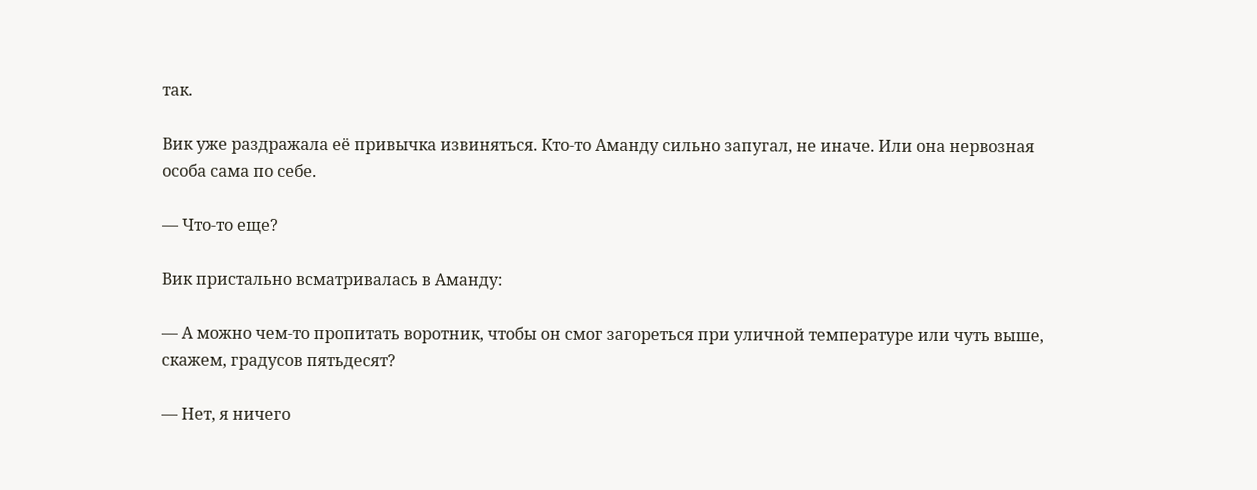так.

Вик уже раздражала её привычка извиняться. Кто-то Аманду сильно запугал, не иначе. Или она нервозная особа сама по себе.

— Что-то еще?

Вик пристально всматривалась в Аманду:

— А можно чем-то пропитать воротник, чтобы он смог загореться при уличной температуре или чуть выше, скажем, градусов пятьдесят?

— Нет, я ничего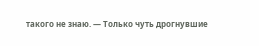такого не знаю. — Только чуть дрогнувшие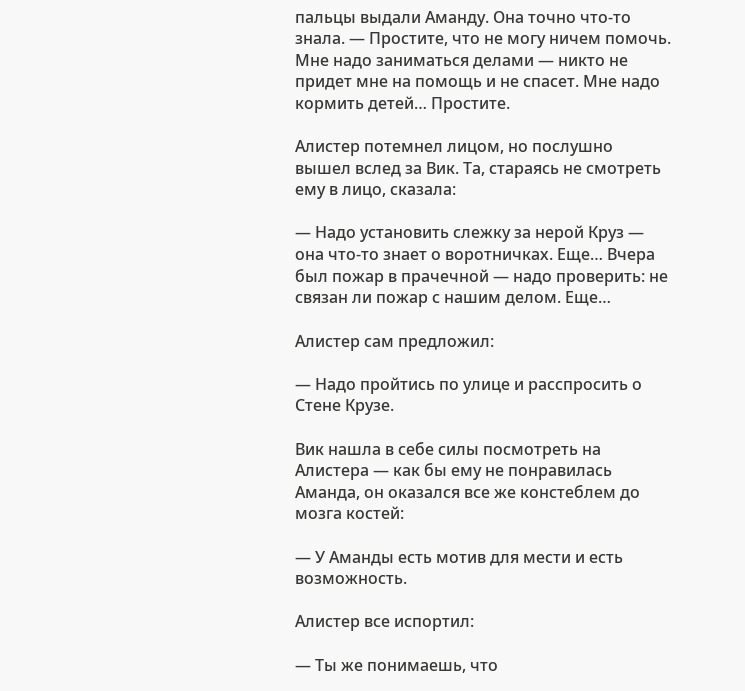пальцы выдали Аманду. Она точно что-то знала. — Простите, что не могу ничем помочь. Мне надо заниматься делами — никто не придет мне на помощь и не спасет. Мне надо кормить детей… Простите.

Алистер потемнел лицом, но послушно вышел вслед за Вик. Та, стараясь не смотреть ему в лицо, сказала:

— Надо установить слежку за нерой Круз — она что-то знает о воротничках. Еще… Вчера был пожар в прачечной — надо проверить: не связан ли пожар с нашим делом. Еще…

Алистер сам предложил:

— Надо пройтись по улице и расспросить о Стене Крузе.

Вик нашла в себе силы посмотреть на Алистера — как бы ему не понравилась Аманда, он оказался все же констеблем до мозга костей:

— У Аманды есть мотив для мести и есть возможность.

Алистер все испортил:

— Ты же понимаешь, что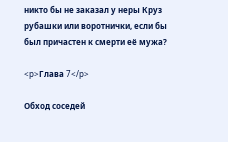никто бы не заказал у неры Круз рубашки или воротнички, если бы был причастен к смерти её мужа?

<p>Глава 7</p>

Обход соседей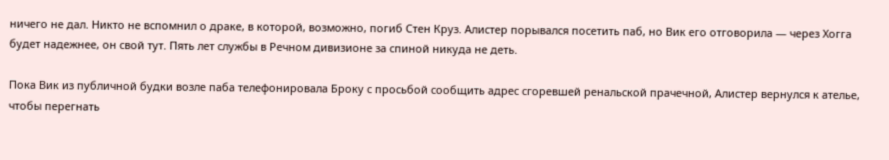ничего не дал. Никто не вспомнил о драке, в которой, возможно, погиб Стен Круз. Алистер порывался посетить паб, но Вик его отговорила — через Хогга будет надежнее, он свой тут. Пять лет службы в Речном дивизионе за спиной никуда не деть.

Пока Вик из публичной будки возле паба телефонировала Броку с просьбой сообщить адрес сгоревшей ренальской прачечной, Алистер вернулся к ателье, чтобы перегнать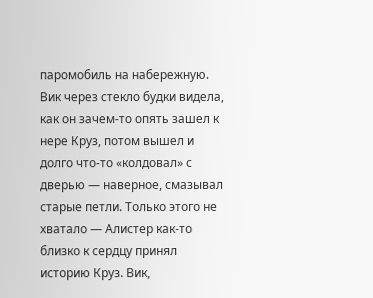паромобиль на набережную. Вик через стекло будки видела, как он зачем-то опять зашел к нере Круз, потом вышел и долго что-то «колдовал» с дверью — наверное, смазывал старые петли. Только этого не хватало — Алистер как-то близко к сердцу принял историю Круз. Вик,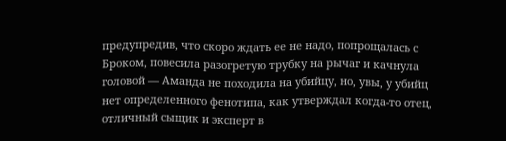предупредив, что скоро ждать ее не надо, попрощалась с Броком, повесила разогретую трубку на рычаг и качнула головой — Аманда не походила на убийцу, но, увы, у убийц нет определенного фенотипа, как утверждал когда-то отец, отличный сыщик и эксперт в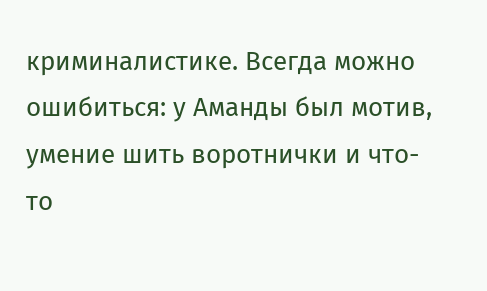криминалистике. Всегда можно ошибиться: у Аманды был мотив, умение шить воротнички и что-то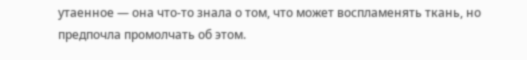утаенное — она что-то знала о том, что может воспламенять ткань, но предпочла промолчать об этом.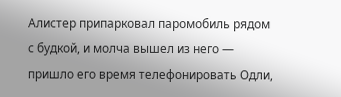Алистер припарковал паромобиль рядом с будкой, и молча вышел из него — пришло его время телефонировать Одли,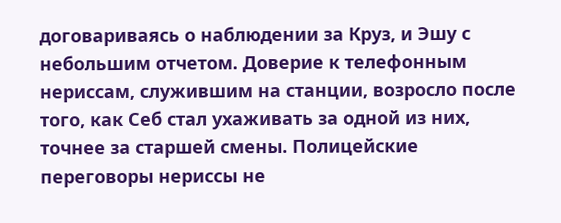договариваясь о наблюдении за Круз, и Эшу с небольшим отчетом. Доверие к телефонным нериссам, служившим на станции, возросло после того, как Себ стал ухаживать за одной из них, точнее за старшей смены. Полицейские переговоры нериссы не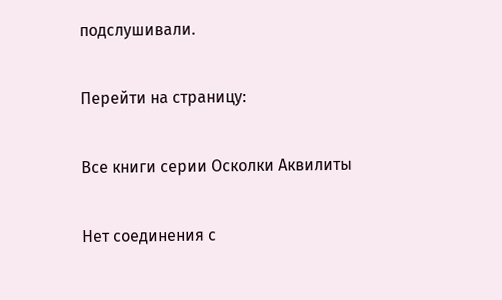подслушивали.

Перейти на страницу:

Все книги серии Осколки Аквилиты

Нет соединения с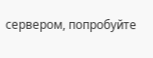сервером, попробуйте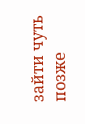зайти чуть позже